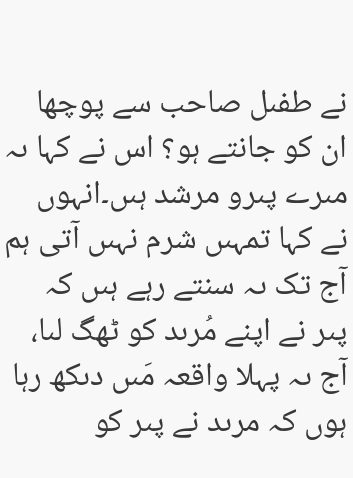نے طفىل صاحب سے پوچھا ان کو جانتے ہو؟ اس نے کہا ىہ مىرے پىرو مرشد ہىں۔انہوں نے کہا تمہىں شرم نہىں آتى ہم آج تک ىہ سنتے رہے ہىں کہ پىر نے اپنے مُرىد کو ٹھگ لىا، آج ىہ پہلا واقعہ مَىں دىکھ رہا ہوں کہ مرىد نے پىر کو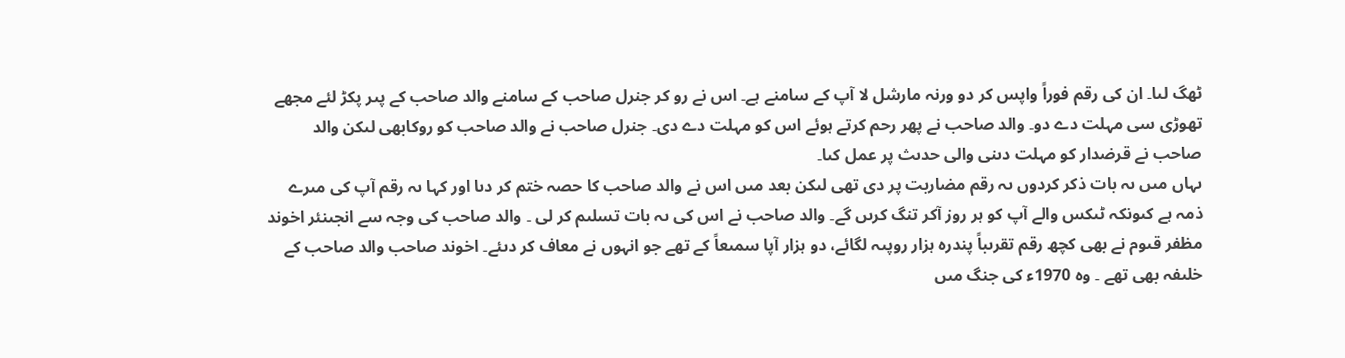ٹھگ لىا۔ ان کى رقم فوراً واپس کر دو ورنہ مارشل لا آپ کے سامنے ہے۔ اس نے رو کر جنرل صاحب کے سامنے والد صاحب کے پىر پکڑ لئے مجھے تھوڑى سى مہلت دے دو۔ والد صاحب نے پھر رحم کرتے ہوئے اس کو مہلت دے دى۔ جنرل صاحب نے والد صاحب کو روکابھى لىکن والد صاحب نے قرضدار کو مہلت دىنى والى حدىث پر عمل کىا۔
ىہاں مىں ىہ بات ذکر کردوں ىہ رقم مضاربت پر دى تھى لىکن بعد مىں اس نے والد صاحب کا حصہ ختم کر دىا اور کہا ىہ رقم آپ کى مىرے ذمہ ہے کىونکہ ٹىکس والے آپ کو ہر روز آکر تنگ کرىں گے۔ والد صاحب نے اس کى ىہ بات تسلىم کر لى ۔ والد صاحب کى وجہ سے انجىنئر اخوند مظفر قىوم نے بھى کچھ رقم تقرىباً پندرہ ہزار روپىہ لگائے، دو ہزار آپا سمىعاً کے تھے جو انہوں نے معاف کر دىئے۔ اخوند صاحب والد صاحب کے خلىفہ بھى تھے ۔ وہ 1970ء کى جنگ مىں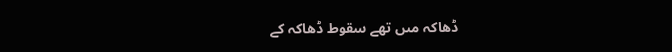ڈھاکہ مىں تھے سقوط ڈھاکہ کے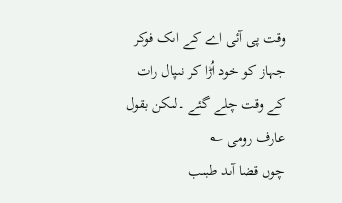وقت پى آئى اے کے اىک فوکر جہاز کو خود اُڑا کر نىپال رات کے وقت چلے گئے ۔لىکن بقول عارف رومى ؎
چوں قضا آىد طبىب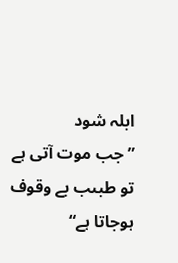ابلہ شود
”جب موت آتى ہے تو طبىب بے وقوف ہوجاتا ہے“